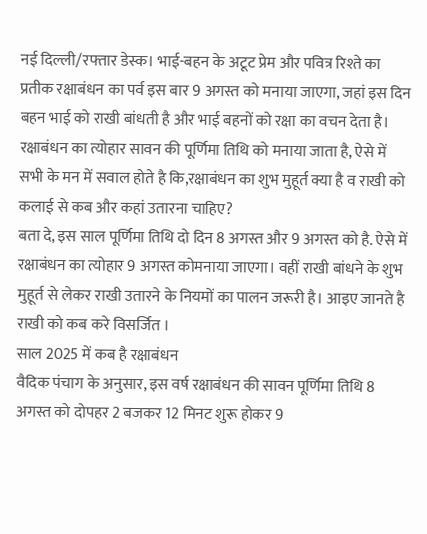नई दिल्ली/रफ्तार डेस्क। भाई-बहन के अटूट प्रेम और पवित्र रिश्ते का प्रतीक रक्षाबंधन का पर्व इस बार 9 अगस्त को मनाया जाएगा, जहां इस दिन बहन भाई को राखी बांधती है और भाई बहनों को रक्षा का वचन देता है। रक्षाबंधन का त्योहार सावन की पूर्णिमा तिथि को मनाया जाता है, ऐसे में सभी के मन में सवाल होते है कि,रक्षाबंधन का शुभ मुहूर्त क्या है व राखी को कलाई से कब और कहां उतारना चाहिए?
बता दे, इस साल पूर्णिमा तिथि दो दिन 8 अगस्त और 9 अगस्त को है. ऐसे में रक्षाबंधन का त्योहार 9 अगस्त कोमनाया जाएगा। वहीं राखी बांधने के शुभ मुहूर्त से लेकर राखी उतारने के नियमों का पालन जरूरी है। आइए जानते है राखी को कब करे विसर्जित ।
साल 2025 में कब है रक्षाबंधन
वैदिक पंचाग के अनुसार, इस वर्ष रक्षाबंधन की सावन पूर्णिमा तिथि 8 अगस्त को दोपहर 2 बजकर 12 मिनट शुरू होकर 9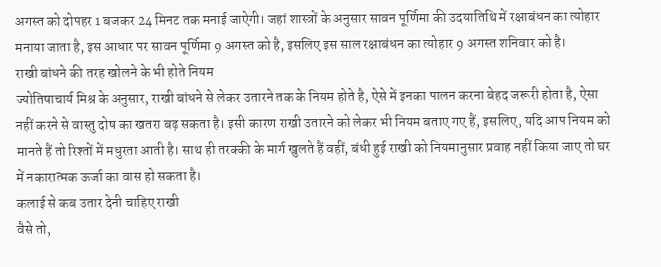अगस्त को दोपहर 1 बजकर 24 मिनट तक मनाई जाऐगी। जहां शास्त्रों के अनुसार सावन पूर्णिमा की उदयातिथि में रक्षाबंधन का त्योहार मनाया जाता है, इस आधार पर सावन पूर्णिमा 9 अगस्त को है, इसलिए इस साल रक्षाबंधन का त्योहार 9 अगस्त शनिवार को है।
राखी बांधने की तरह खोलने के भी होते नियम
ज्योतिषाचार्य मिश्र के अनुसार, राखी बांधने से लेकर उतारने तक के नियम होते है, ऐसे में इनका पालन करना बेहद जरूरी होता है, ऐसा नहीं करने से वास्तु दोष का खतरा बढ़ सकता है। इसी कारण राखी उतारने को लेकर भी नियम बताए गए हैं, इसलिए, यदि आप नियम को मानते हैं तो रिश्तों में मधुरता आती है। साथ ही तरक्की के मार्ग खुलते हैं वहीं, बंधी हुई राखी को नियमानुसार प्रवाह नहीं किया जाए तो घर में नकारात्मक ऊर्जा का वास हो सकता है।
कलाई से कब उतार देनी चाहिए राखी
वैसे तो,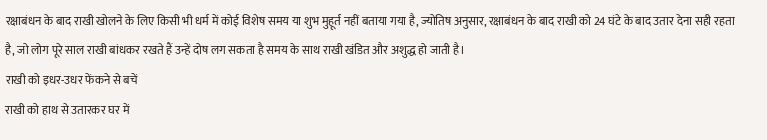रक्षाबंधन के बाद राखी खोलने के लिए किसी भी धर्म में कोई विशेष समय या शुभ मुहूर्त नहीं बताया गया है, ज्योतिष अनुसार, रक्षाबंधन के बाद राखी को 24 घंटे के बाद उतार देना सही रहता है, जो लोग पूरे साल राखी बांधकर रखते हैं उन्हें दोष लग सकता है समय के साथ राखी खंडित और अशुद्ध हो जाती है।
राखी को इधर-उधर फेंकने से बचें
राखी को हाथ से उतारकर घर में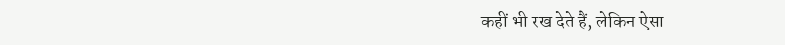कहीं भी रख देते हैं, लेकिन ऐसा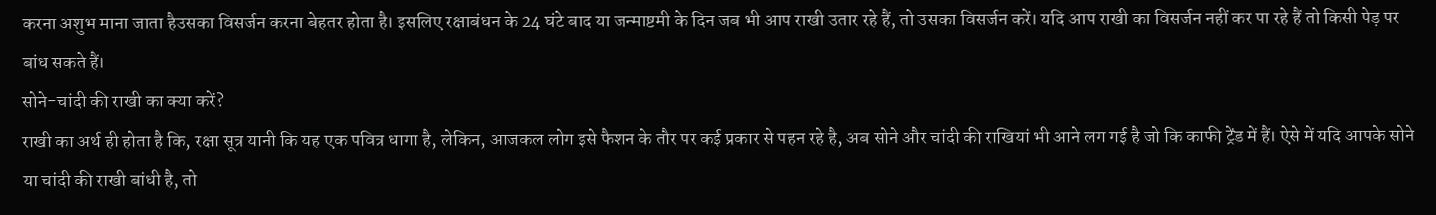करना अशुभ माना जाता हैउसका विसर्जन करना बेहतर होता है। इसलिए रक्षाबंधन के 24 घंटे बाद या जन्माष्टमी के दिन जब भी आप राखी उतार रहे हैं, तो उसका विसर्जन करें। यदि आप राखी का विसर्जन नहीं कर पा रहे हैं तो किसी पेड़ पर बांध सकते हैं।
सोने-चांदी की राखी का क्या करें?
राखी का अर्थ ही होता है कि, रक्षा सूत्र यानी कि यह एक पवित्र धागा है, लेकिन, आजकल लोग इसे फैशन के तौर पर कई प्रकार से पहन रहे है, अब सोने और चांदी की राखियां भी आने लग गई है जो कि काफी ट्रेंड में हैं। ऐसे में यदि आपके सोने या चांदी की राखी बांधी है, तो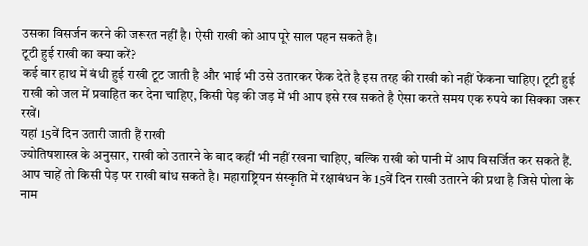उसका विसर्जन करने की जरूरत नहीं है। ऐसी राखी को आप पूरे साल पहन सकते है।
टूटी हुई राखी का क्या करें?
कई बार हाथ में बंधी हुई राखी टूट जाती है और भाई भी उसे उतारकर फेंक देते है इस तरह की राखी को नहीं फेंकना चाहिए। टूटी हुई राखी को जल में प्रवाहित कर देना चाहिए, किसी पेड़ की जड़ में भी आप इसे रख सकते है ऐसा करते समय एक रुपये का सिक्का जरूर रखें।
यहां 15वें दिन उतारी जाती हैं राखी
ज्योतिषशास्त्र के अनुसार, राखी को उतारने के बाद कहीं भी नहीं रखना चाहिए, बल्कि राखी को पानी में आप विसर्जित कर सकते हैं. आप चाहें तो किसी पेड़ पर राखी बांध सकते है। महाराष्ट्रियन संस्कृति में रक्षाबंधन के 15वें दिन राखी उतारने की प्रथा है जिसे पोला के नाम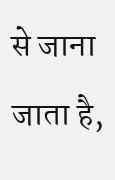से जाना जाता है,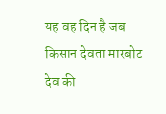यह वह दिन है जब किसान देवता मारबोट देव की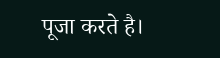पूजा करते है।